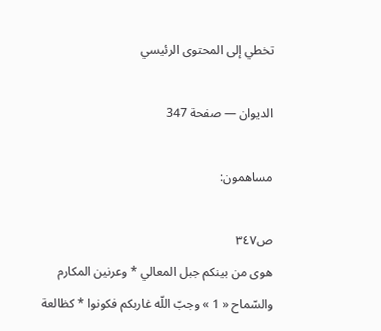تخطي إلى المحتوى الرئيسي

الديوان — صفحة 347

مساهمون:

ص٣٤٧
هوى من بينكم جبل المعالي * وعرنين المكارم والسّماح « 1 » وجبّ اللّه غاربكم فكونوا * كظالعة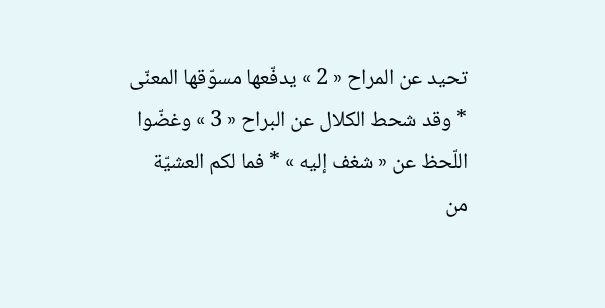تحيد عن المراح « 2 » يدفّعها مسوّقها المعنّى * وقد شحط الكلال عن البراح « 3 » وغضّوا اللّحظ عن « شغف إليه » * فما لكم العشيّة من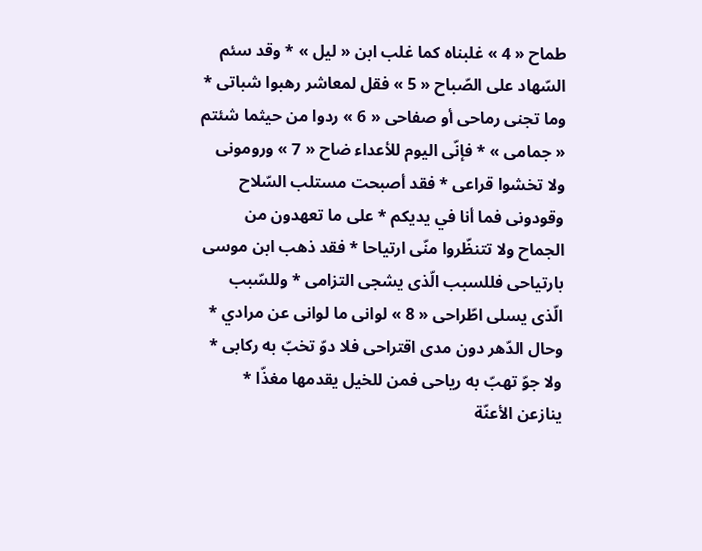طماح « 4 » غلبناه كما غلب ابن « ليل » * وقد سئم السّهاد على الصّباح « 5 » فقل لمعاشر رهبوا شباتى * وما تجنى رماحى أو صفاحى « 6 » ردوا من حيثما شئتم « جمامى » * فإنّى اليوم للأعداء ضاح « 7 » ورومونى ولا تخشوا قراعى * فقد أصبحت مستلب السّلاح وقودونى فما أنا في يديكم * على ما تعهدون من الجماح ولا تتنظّروا منّى ارتياحا * فقد ذهب ابن موسى بارتياحى فللسبب الّذى يشجى التزامى * وللسّبب الّذى يسلى اطّراحى « 8 » لوانى ما لوانى عن مرادي * وحال الدّهر دون مدى اقتراحى فلا دوّ تخبّ به ركابى * ولا جوّ تهبّ به رياحى فمن للخيل يقدمها مغذّا * ينازعن الأعنّة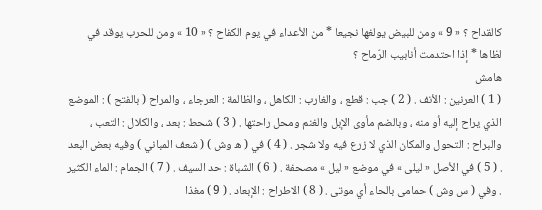كالقداح ؟ « 9 » ومن للبيض يولغها نجيعا * من الأعداء في يوم الكفاح ؟ « 10 » ومن للحرب يوقد في لظاها * إذا احتدمت أنابيب الرّماح ؟
هامش
( 1 ) العرنين : الأنف . ( 2 ) جب : قطع ، والغارب : الكاهل ، والظالمة : العرجاء ، والمراح ( بالفتح ) : الموضع الذي يراح إليه أو منه ، وبالضم مأوى الإبل والغنم ومحل راحتها . ( 3 ) شحط : بعد ، والكلال : التعب ، والبراح : التحول والمكان الذي لا زرع فيه ولا شجر . ( 4 ) في ( ه وش ) ( شعف المباني ) وفيه بعض البعد . ( 5 ) في الأصل « ليلى » في موضع « ليل » مصحفة . ( 6 ) الشباة : حد السيف . ( 7 ) الجمام : الماء الكثير . وفي ( س وش ) حمامى بالحاء أي موتى . ( 8 ) الاطراح : الإبعاد . ( 9 ) مغذا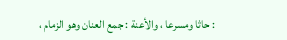: حاثا ومسرعا ، والأعنة : جمع العنان وهو الزمام ،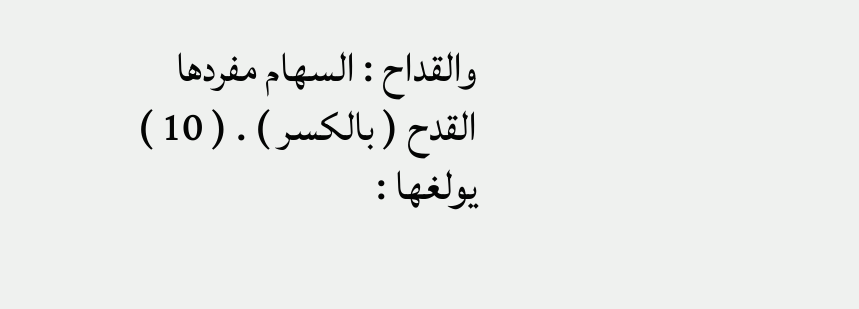والقداح : السهام مفردها القدح ( بالكسر ) . ( 10 ) يولغها :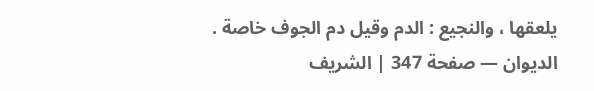يلعقها ، والنجيع : الدم وقيل دم الجوف خاصة .
الديوان — صفحة 347 | الشريف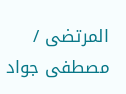المرتضى / مصطفى جواد